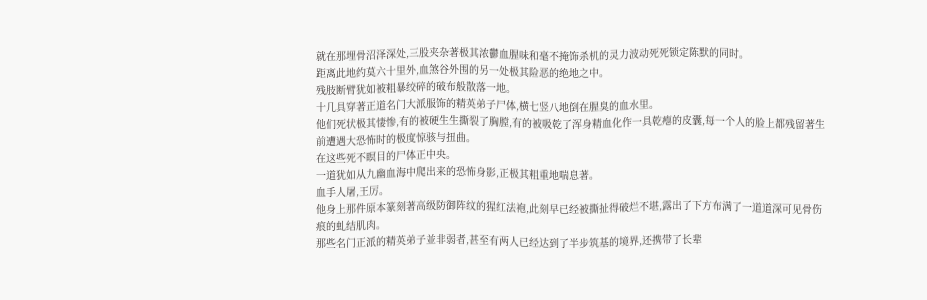就在那埋骨沼泽深处,三股夹杂著极其浓鬱血腥味和毫不掩饰杀机的灵力波动死死锁定陈默的同时。
距离此地约莫六十里外,血煞谷外围的另一处极其险恶的绝地之中。
残肢断臂犹如被粗暴绞碎的破布般散落一地。
十几具穿著正道名门大派服饰的精英弟子尸体,横七竖八地倒在腥臭的血水里。
他们死状极其悽惨,有的被硬生生撕裂了胸膛,有的被吸乾了浑身精血化作一具乾瘪的皮囊,每一个人的脸上都残留著生前遭遇大恐怖时的极度惊骇与扭曲。
在这些死不瞑目的尸体正中央。
一道犹如从九幽血海中爬出来的恐怖身影,正极其粗重地喘息著。
血手人屠,王厉。
他身上那件原本篆刻著高级防御阵纹的猩红法袍,此刻早已经被撕扯得破烂不堪,露出了下方布满了一道道深可见骨伤痕的虬结肌肉。
那些名门正派的精英弟子並非弱者,甚至有两人已经达到了半步筑基的境界,还携带了长辈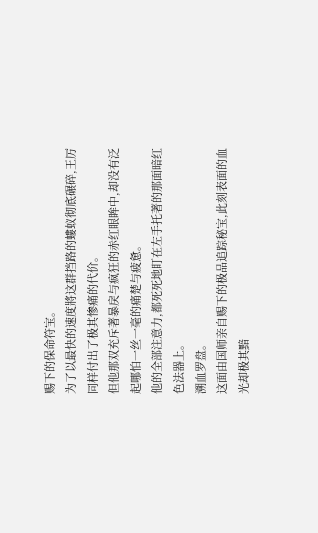赐下的保命符宝。
为了以最快的速度將这群挡路的螻蚁彻底碾碎,王厉同样付出了极其惨痛的代价。
但他那双充斥著暴戾与疯狂的赤红眼眸中,却没有泛起哪怕一丝一毫的痛楚与疲惫。
他的全部注意力,都死死地盯在左手托著的那面暗红色法器上。
溯血罗盘。
这面由国师亲自赐下的极品追踪秘宝,此刻表面的血光却极其黯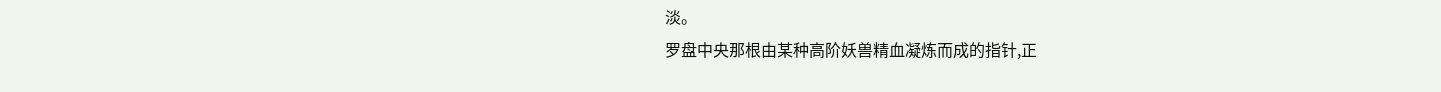淡。
罗盘中央那根由某种高阶妖兽精血凝炼而成的指针,正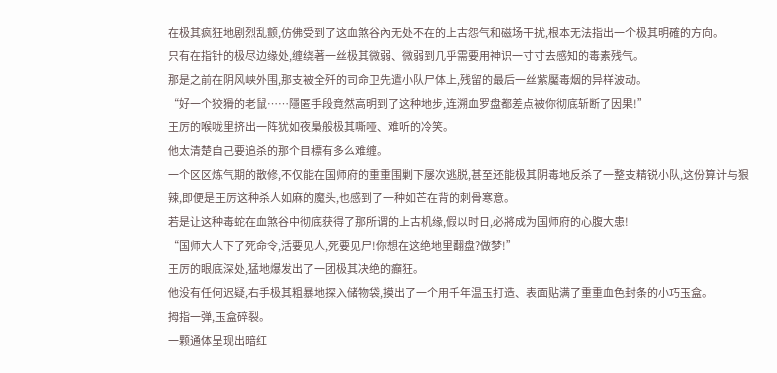在极其疯狂地剧烈乱颤,仿佛受到了这血煞谷內无处不在的上古怨气和磁场干扰,根本无法指出一个极其明確的方向。
只有在指针的极尽边缘处,缠绕著一丝极其微弱、微弱到几乎需要用神识一寸寸去感知的毒素残气。
那是之前在阴风峡外围,那支被全歼的司命卫先遣小队尸体上,残留的最后一丝紫魘毒烟的异样波动。
“好一个狡猾的老鼠……隱匿手段竟然高明到了这种地步,连溯血罗盘都差点被你彻底斩断了因果!”
王厉的喉咙里挤出一阵犹如夜梟般极其嘶哑、难听的冷笑。
他太清楚自己要追杀的那个目標有多么难缠。
一个区区炼气期的散修,不仅能在国师府的重重围剿下屡次逃脱,甚至还能极其阴毒地反杀了一整支精锐小队,这份算计与狠辣,即便是王厉这种杀人如麻的魔头,也感到了一种如芒在背的刺骨寒意。
若是让这种毒蛇在血煞谷中彻底获得了那所谓的上古机缘,假以时日,必將成为国师府的心腹大患!
“国师大人下了死命令,活要见人,死要见尸!你想在这绝地里翻盘?做梦!”
王厉的眼底深处,猛地爆发出了一团极其决绝的癲狂。
他没有任何迟疑,右手极其粗暴地探入储物袋,摸出了一个用千年温玉打造、表面贴满了重重血色封条的小巧玉盒。
拇指一弹,玉盒碎裂。
一颗通体呈现出暗红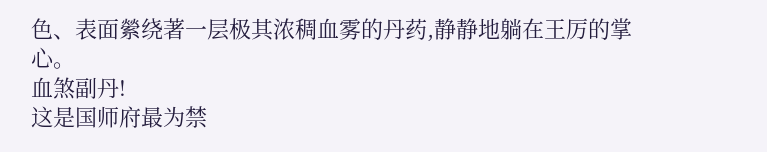色、表面縈绕著一层极其浓稠血雾的丹药,静静地躺在王厉的掌心。
血煞副丹!
这是国师府最为禁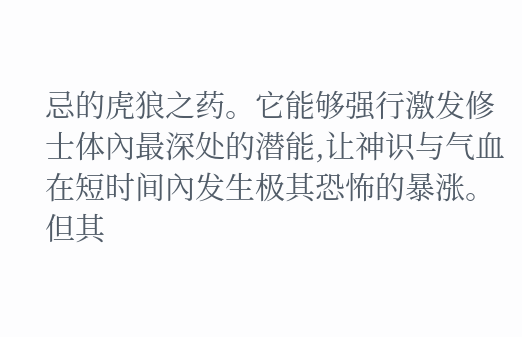忌的虎狼之药。它能够强行激发修士体內最深处的潜能,让神识与气血在短时间內发生极其恐怖的暴涨。
但其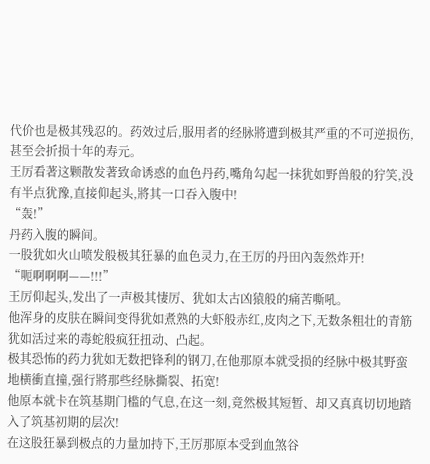代价也是极其残忍的。药效过后,服用者的经脉將遭到极其严重的不可逆损伤,甚至会折损十年的寿元。
王厉看著这颗散发著致命诱惑的血色丹药,嘴角勾起一抹犹如野兽般的狞笑,没有半点犹豫,直接仰起头,將其一口吞入腹中!
“轰!”
丹药入腹的瞬间。
一股犹如火山喷发般极其狂暴的血色灵力,在王厉的丹田內轰然炸开!
“呃啊啊啊——!!!”
王厉仰起头,发出了一声极其悽厉、犹如太古凶猿般的痛苦嘶吼。
他浑身的皮肤在瞬间变得犹如煮熟的大虾般赤红,皮肉之下,无数条粗壮的青筋犹如活过来的毒蛇般疯狂扭动、凸起。
极其恐怖的药力犹如无数把锋利的钢刀,在他那原本就受损的经脉中极其野蛮地横衝直撞,强行將那些经脉撕裂、拓宽!
他原本就卡在筑基期门槛的气息,在这一刻,竟然极其短暂、却又真真切切地踏入了筑基初期的层次!
在这股狂暴到极点的力量加持下,王厉那原本受到血煞谷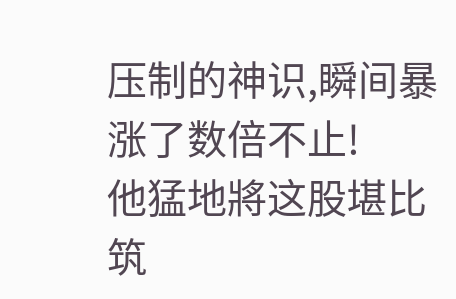压制的神识,瞬间暴涨了数倍不止!
他猛地將这股堪比筑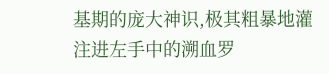基期的庞大神识,极其粗暴地灌注进左手中的溯血罗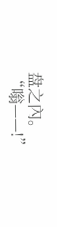盘之內。
“嗡——!”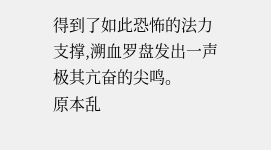得到了如此恐怖的法力支撑,溯血罗盘发出一声极其亢奋的尖鸣。
原本乱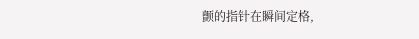颤的指针在瞬间定格,